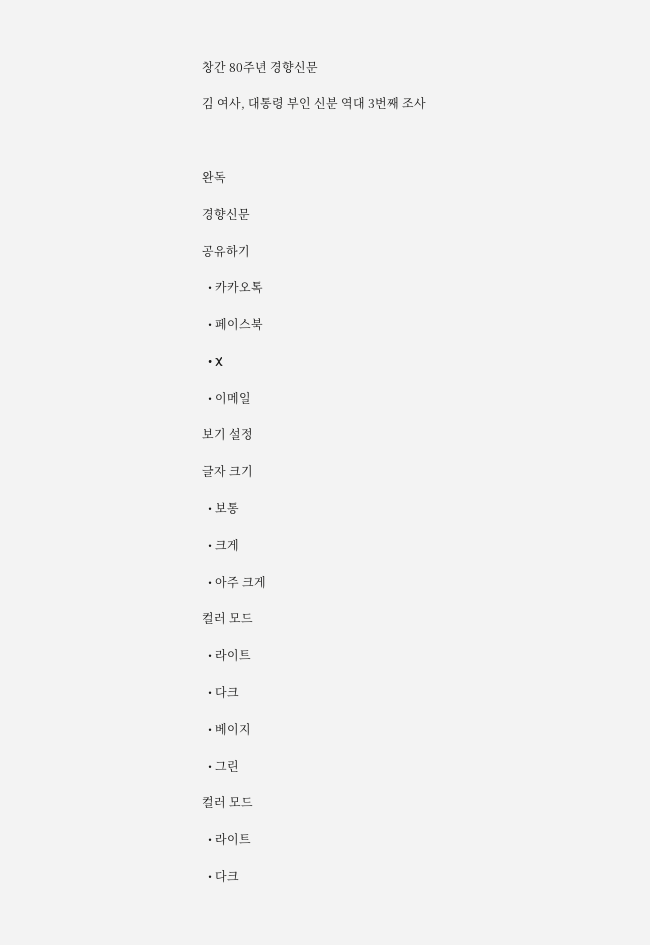창간 80주년 경향신문

김 여사, 대통령 부인 신분 역대 3번째 조사



완독

경향신문

공유하기

  • 카카오톡

  • 페이스북

  • X

  • 이메일

보기 설정

글자 크기

  • 보통

  • 크게

  • 아주 크게

컬러 모드

  • 라이트

  • 다크

  • 베이지

  • 그린

컬러 모드

  • 라이트

  • 다크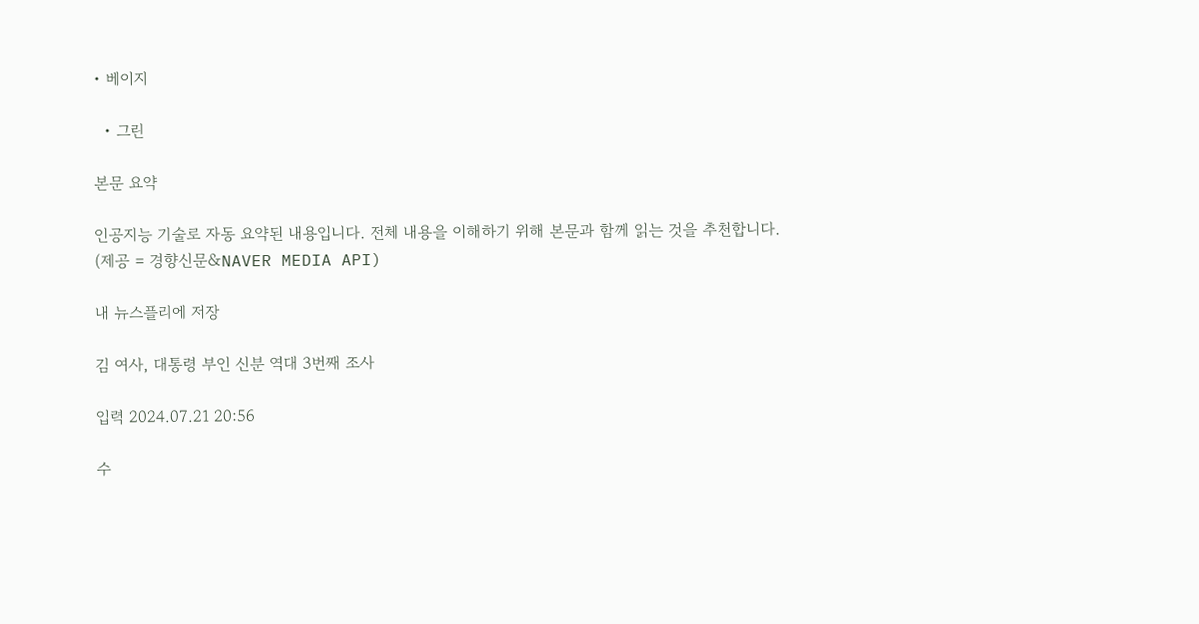• 베이지

  • 그린

본문 요약

인공지능 기술로 자동 요약된 내용입니다. 전체 내용을 이해하기 위해 본문과 함께 읽는 것을 추천합니다.
(제공 = 경향신문&NAVER MEDIA API)

내 뉴스플리에 저장

김 여사, 대통령 부인 신분 역대 3번째 조사

입력 2024.07.21 20:56

수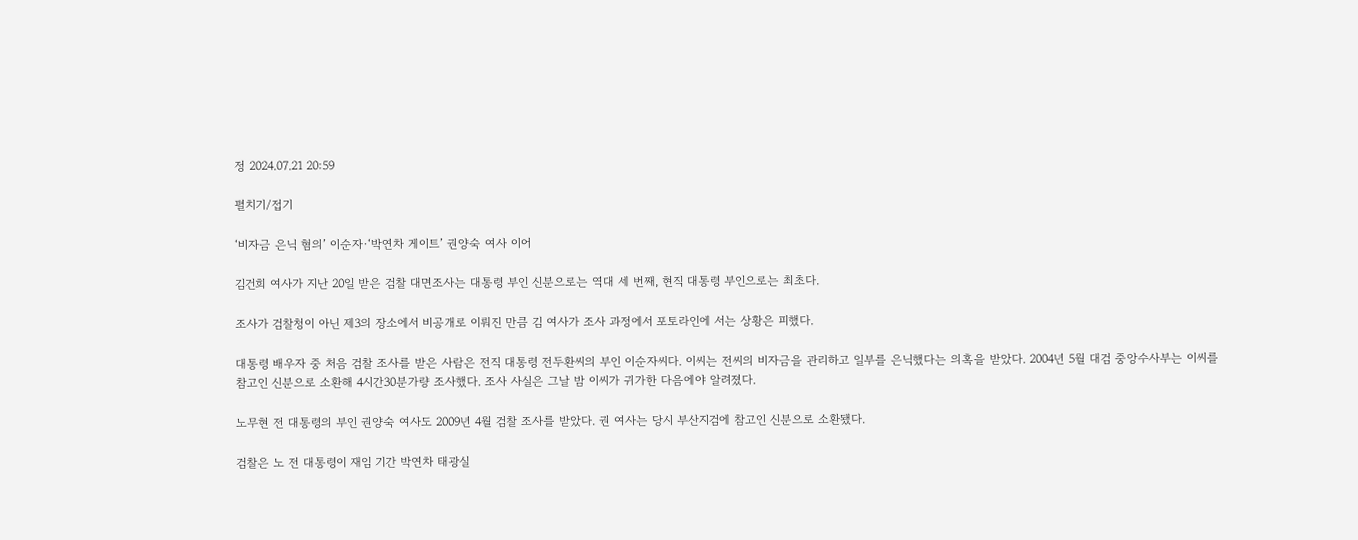정 2024.07.21 20:59

펼치기/접기

‘비자금 은닉 혐의’ 이순자·‘박연차 게이트’ 권양숙 여사 이어

김건희 여사가 지난 20일 받은 검찰 대면조사는 대통령 부인 신분으로는 역대 세 번째, 현직 대통령 부인으로는 최초다.

조사가 검찰청이 아닌 제3의 장소에서 비공개로 이뤄진 만큼 김 여사가 조사 과정에서 포토라인에 서는 상황은 피했다.

대통령 배우자 중 처음 검찰 조사를 받은 사람은 전직 대통령 전두환씨의 부인 이순자씨다. 이씨는 전씨의 비자금을 관리하고 일부를 은닉했다는 의혹을 받았다. 2004년 5월 대검 중앙수사부는 이씨를 참고인 신분으로 소환해 4시간30분가량 조사했다. 조사 사실은 그날 밤 이씨가 귀가한 다음에야 알려졌다.

노무현 전 대통령의 부인 권양숙 여사도 2009년 4월 검찰 조사를 받았다. 권 여사는 당시 부산지검에 참고인 신분으로 소환됐다.

검찰은 노 전 대통령이 재임 기간 박연차 태광실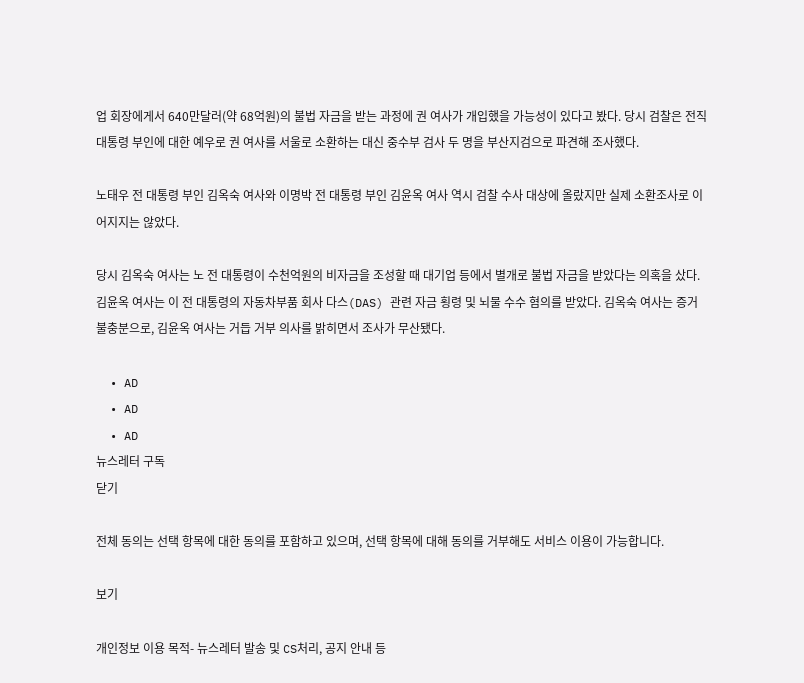업 회장에게서 640만달러(약 68억원)의 불법 자금을 받는 과정에 권 여사가 개입했을 가능성이 있다고 봤다. 당시 검찰은 전직 대통령 부인에 대한 예우로 권 여사를 서울로 소환하는 대신 중수부 검사 두 명을 부산지검으로 파견해 조사했다.

노태우 전 대통령 부인 김옥숙 여사와 이명박 전 대통령 부인 김윤옥 여사 역시 검찰 수사 대상에 올랐지만 실제 소환조사로 이어지지는 않았다.

당시 김옥숙 여사는 노 전 대통령이 수천억원의 비자금을 조성할 때 대기업 등에서 별개로 불법 자금을 받았다는 의혹을 샀다. 김윤옥 여사는 이 전 대통령의 자동차부품 회사 다스(DAS) 관련 자금 횡령 및 뇌물 수수 혐의를 받았다. 김옥숙 여사는 증거불충분으로, 김윤옥 여사는 거듭 거부 의사를 밝히면서 조사가 무산됐다.

  • AD
  • AD
  • AD
뉴스레터 구독
닫기

전체 동의는 선택 항목에 대한 동의를 포함하고 있으며, 선택 항목에 대해 동의를 거부해도 서비스 이용이 가능합니다.

보기

개인정보 이용 목적- 뉴스레터 발송 및 CS처리, 공지 안내 등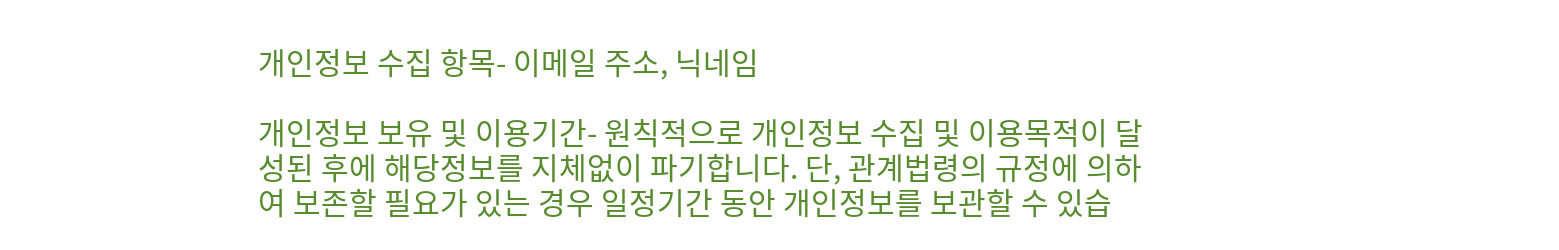개인정보 수집 항목- 이메일 주소, 닉네임

개인정보 보유 및 이용기간- 원칙적으로 개인정보 수집 및 이용목적이 달성된 후에 해당정보를 지체없이 파기합니다. 단, 관계법령의 규정에 의하여 보존할 필요가 있는 경우 일정기간 동안 개인정보를 보관할 수 있습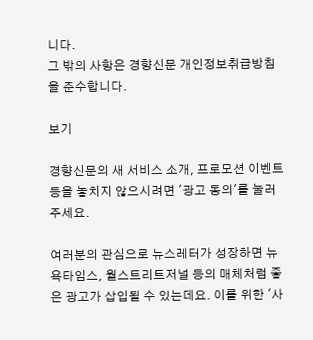니다.
그 밖의 사항은 경향신문 개인정보취급방침을 준수합니다.

보기

경향신문의 새 서비스 소개, 프로모션 이벤트 등을 놓치지 않으시려면 '광고 동의'를 눌러 주세요.

여러분의 관심으로 뉴스레터가 성장하면 뉴욕타임스, 월스트리트저널 등의 매체처럼 좋은 광고가 삽입될 수 있는데요. 이를 위한 '사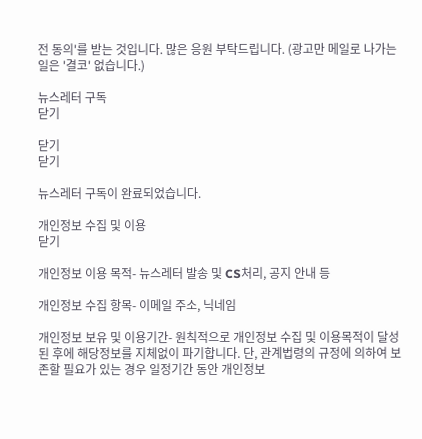전 동의'를 받는 것입니다. 많은 응원 부탁드립니다. (광고만 메일로 나가는 일은 '결코' 없습니다.)

뉴스레터 구독
닫기

닫기
닫기

뉴스레터 구독이 완료되었습니다.

개인정보 수집 및 이용
닫기

개인정보 이용 목적- 뉴스레터 발송 및 CS처리, 공지 안내 등

개인정보 수집 항목- 이메일 주소, 닉네임

개인정보 보유 및 이용기간- 원칙적으로 개인정보 수집 및 이용목적이 달성된 후에 해당정보를 지체없이 파기합니다. 단, 관계법령의 규정에 의하여 보존할 필요가 있는 경우 일정기간 동안 개인정보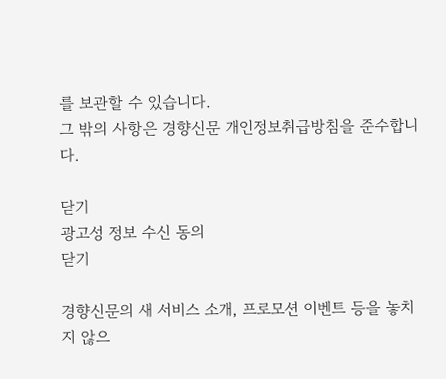를 보관할 수 있습니다.
그 밖의 사항은 경향신문 개인정보취급방침을 준수합니다.

닫기
광고성 정보 수신 동의
닫기

경향신문의 새 서비스 소개, 프로모션 이벤트 등을 놓치지 않으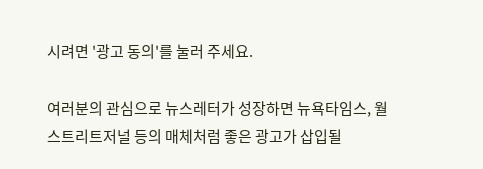시려면 '광고 동의'를 눌러 주세요.

여러분의 관심으로 뉴스레터가 성장하면 뉴욕타임스, 월스트리트저널 등의 매체처럼 좋은 광고가 삽입될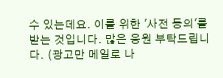수 있는데요. 이를 위한 '사전 동의'를 받는 것입니다. 많은 응원 부탁드립니다. (광고만 메일로 나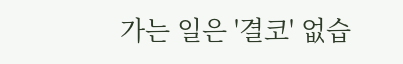가는 일은 '결코' 없습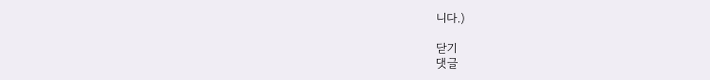니다.)

닫기
댓글